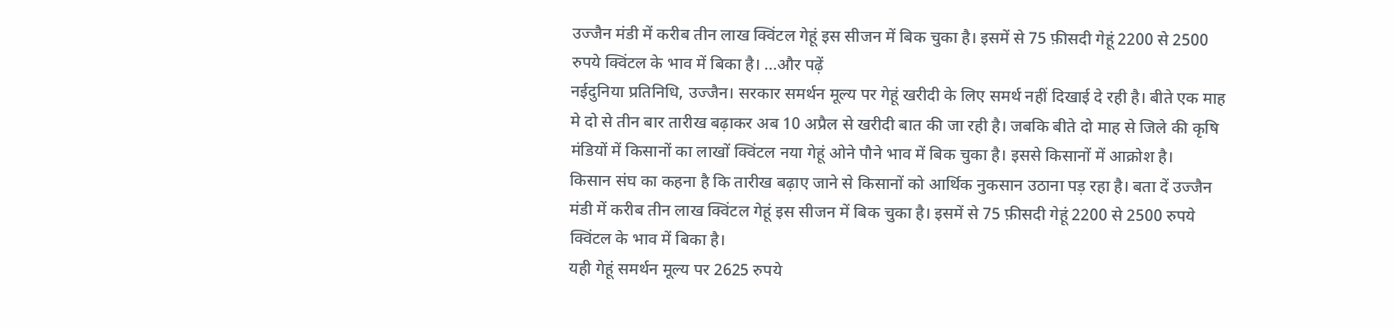उज्जैन मंडी में करीब तीन लाख क्विंटल गेहूं इस सीजन में बिक चुका है। इसमें से 75 फ़ीसदी गेहूं 2200 से 2500 रुपये क्विंटल के भाव में बिका है। …और पढ़ें
नईदुनिया प्रतिनिधि, उज्जैन। सरकार समर्थन मूल्य पर गेहूं खरीदी के लिए समर्थ नहीं दिखाई दे रही है। बीते एक माह मे दो से तीन बार तारीख बढ़ाकर अब 10 अप्रैल से खरीदी बात की जा रही है। जबकि बीते दो माह से जिले की कृषि मंडियों में किसानों का लाखों क्विंटल नया गेहूं ओने पौने भाव में बिक चुका है। इससे किसानों में आक्रोश है।
किसान संघ का कहना है कि तारीख बढ़ाए जाने से किसानों को आर्थिक नुकसान उठाना पड़ रहा है। बता दें उज्जैन मंडी में करीब तीन लाख क्विंटल गेहूं इस सीजन में बिक चुका है। इसमें से 75 फ़ीसदी गेहूं 2200 से 2500 रुपये क्विंटल के भाव में बिका है।
यही गेहूं समर्थन मूल्य पर 2625 रुपये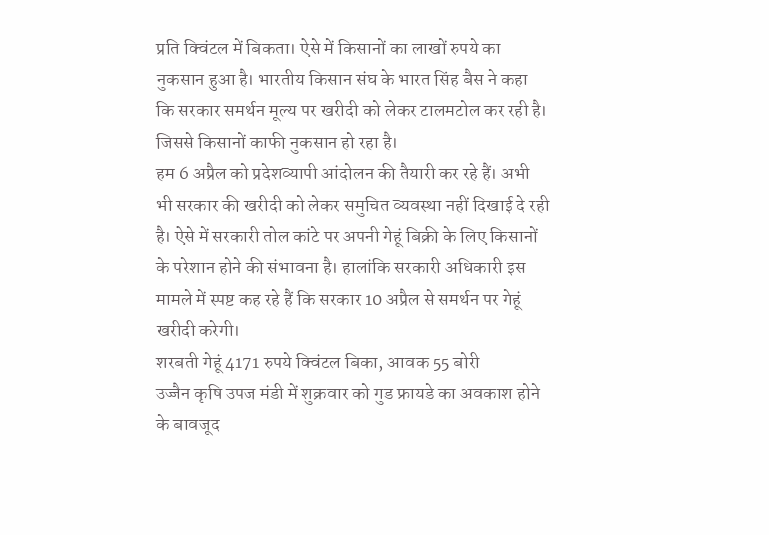प्रति क्विंटल में बिकता। ऐसे में किसानों का लाखों रुपये का नुकसान हुआ है। भारतीय किसान संघ के भारत सिंह बैस ने कहा कि सरकार समर्थन मूल्य पर खरीदी को लेकर टालमटोल कर रही है। जिससे किसानों काफी नुकसान हो रहा है।
हम 6 अप्रैल को प्रदेशव्यापी आंदोलन की तैयारी कर रहे हैं। अभी भी सरकार की खरीदी को लेकर समुचित व्यवस्था नहीं दिखाई दे रही है। ऐसे में सरकारी तोल कांटे पर अपनी गेहूं बिक्री के लिए किसानों के परेशान होने की संभावना है। हालांकि सरकारी अधिकारी इस मामले में स्पष्ट कह रहे हैं कि सरकार 10 अप्रैल से समर्थन पर गेहूं खरीदी करेगी।
शरबती गेहूं 4171 रुपये क्विंटल बिका, आवक 55 बोरी
उज्जैन कृषि उपज मंडी में शुक्रवार को गुड फ्रायडे का अवकाश होने के बावजूद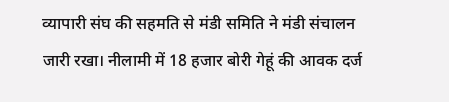व्यापारी संघ की सहमति से मंडी समिति ने मंडी संचालन जारी रखा। नीलामी में 18 हजार बोरी गेहूं की आवक दर्ज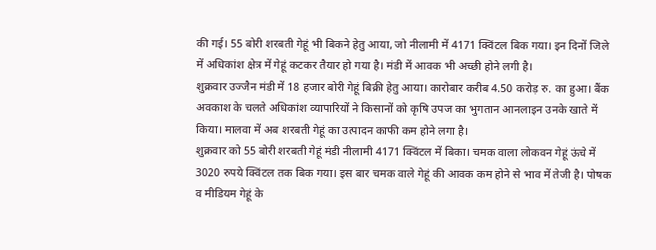की गई। 55 बोरी शरबती गेहूं भी बिकने हेतु आया, जो नीलामी में 4171 क्विंटल बिक गया। इन दिनों जिले में अधिकांश क्षेत्र में गेहूं कटकर तैयार हो गया है। मंडी में आवक भी अच्छी होने लगी है।
शुक्रवार उज्जैन मंडी में 18 हजार बोरी गेहूं बिक्री हेतु आया। कारोबार करीब 4.50 करोड़ रु. का हुआ। बैंक अवकाश के चलते अधिकांश व्यापारियों ने किसानों को कृषि उपज का भुगतान आनलाइन उनके खाते में किया। मालवा में अब शरबती गेहूं का उत्पादन काफी कम होने लगा है।
शुक्रवार को 55 बोरी शरबती गेहूं मंडी नीलामी 4171 क्विंटल में बिका। चमक वाला लोकवन गेहूं ऊंचे में 3020 रुपये क्विंटल तक बिक गया। इस बार चमक वाले गेहूं की आवक कम होने से भाव में तेजी है। पोषक व मीडियम गेहूं के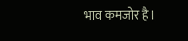भाव कमजोर है।